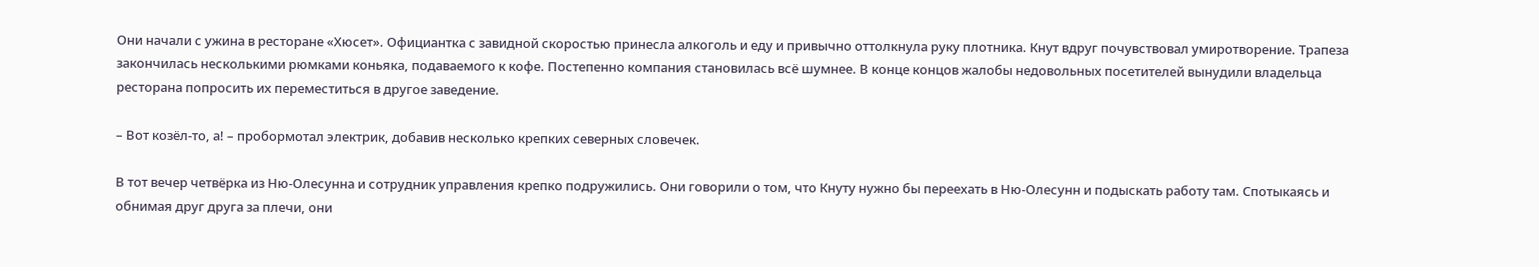Они начали с ужина в ресторане «Хюсет». Официантка с завидной скоростью принесла алкоголь и еду и привычно оттолкнула руку плотника. Кнут вдруг почувствовал умиротворение. Трапеза закончилась несколькими рюмками коньяка, подаваемого к кофе. Постепенно компания становилась всё шумнее. В конце концов жалобы недовольных посетителей вынудили владельца ресторана попросить их переместиться в другое заведение.

– Вот козёл-то, а! – пробормотал электрик, добавив несколько крепких северных словечек.

В тот вечер четвёрка из Ню-Олесунна и сотрудник управления крепко подружились. Они говорили о том, что Кнуту нужно бы переехать в Ню-Олесунн и подыскать работу там. Спотыкаясь и обнимая друг друга за плечи, они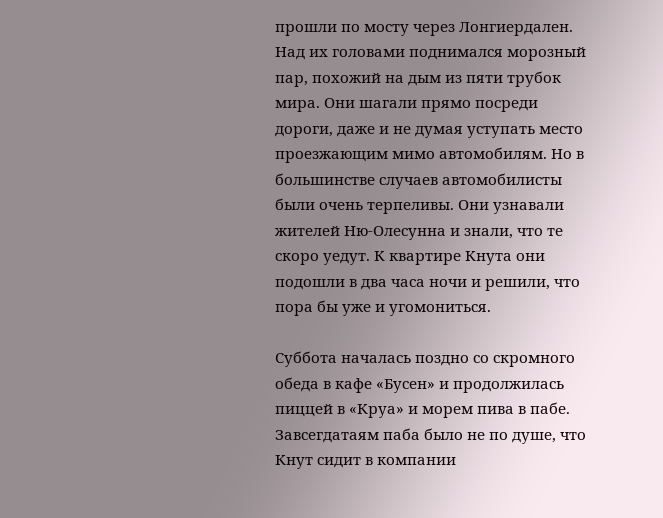прошли по мосту через Лонгиердален. Над их головами поднимался морозный пар, похожий на дым из пяти трубок мира. Они шагали прямо посреди дороги, даже и не думая уступать место проезжающим мимо автомобилям. Но в большинстве случаев автомобилисты были очень терпеливы. Они узнавали жителей Ню-Олесунна и знали, что те скоро уедут. К квартире Кнута они подошли в два часа ночи и решили, что пора бы уже и угомониться.

Суббота началась поздно со скромного обеда в кафе «Бусен» и продолжилась пиццей в «Круа» и морем пива в пабе. Завсегдатаям паба было не по душе, что Кнут сидит в компании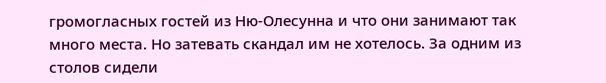громогласных гостей из Ню-Олесунна и что они занимают так много места. Но затевать скандал им не хотелось. За одним из столов сидели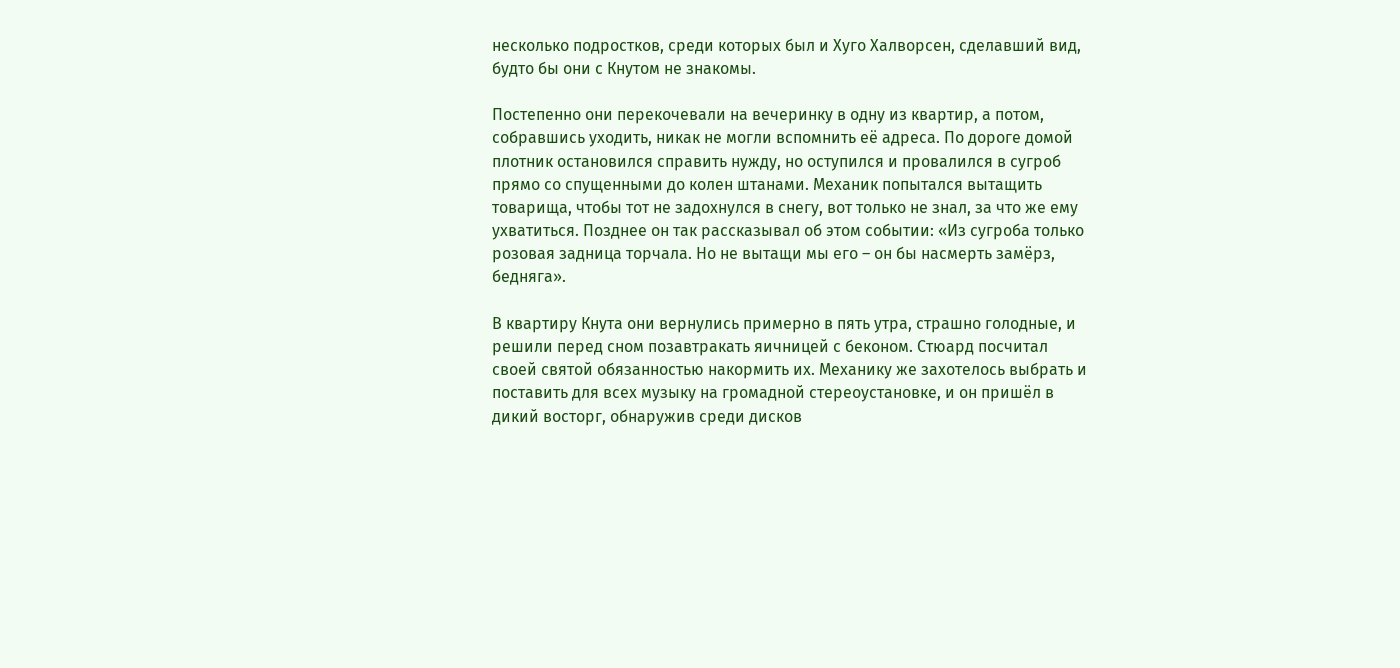несколько подростков, среди которых был и Хуго Халворсен, сделавший вид, будто бы они с Кнутом не знакомы.

Постепенно они перекочевали на вечеринку в одну из квартир, а потом, собравшись уходить, никак не могли вспомнить её адреса. По дороге домой плотник остановился справить нужду, но оступился и провалился в сугроб прямо со спущенными до колен штанами. Механик попытался вытащить товарища, чтобы тот не задохнулся в снегу, вот только не знал, за что же ему ухватиться. Позднее он так рассказывал об этом событии: «Из сугроба только розовая задница торчала. Но не вытащи мы его – он бы насмерть замёрз, бедняга».

В квартиру Кнута они вернулись примерно в пять утра, страшно голодные, и решили перед сном позавтракать яичницей с беконом. Стюард посчитал своей святой обязанностью накормить их. Механику же захотелось выбрать и поставить для всех музыку на громадной стереоустановке, и он пришёл в дикий восторг, обнаружив среди дисков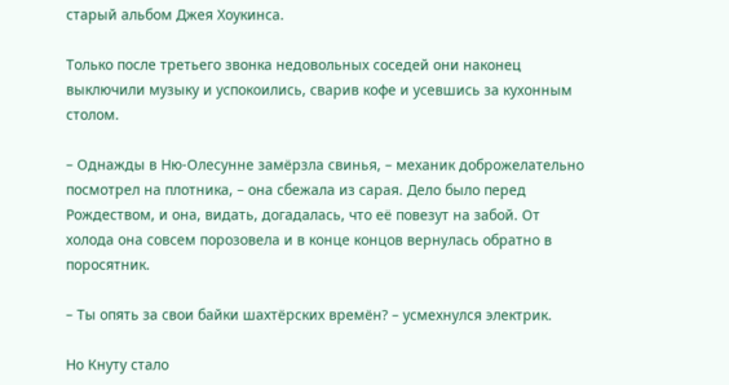старый альбом Джея Хоукинса.

Только после третьего звонка недовольных соседей они наконец выключили музыку и успокоились, сварив кофе и усевшись за кухонным столом.

– Однажды в Ню-Олесунне замёрзла свинья, – механик доброжелательно посмотрел на плотника, – она сбежала из сарая. Дело было перед Рождеством, и она, видать, догадалась, что её повезут на забой. От холода она совсем порозовела и в конце концов вернулась обратно в поросятник.

– Ты опять за свои байки шахтёрских времён? – усмехнулся электрик.

Но Кнуту стало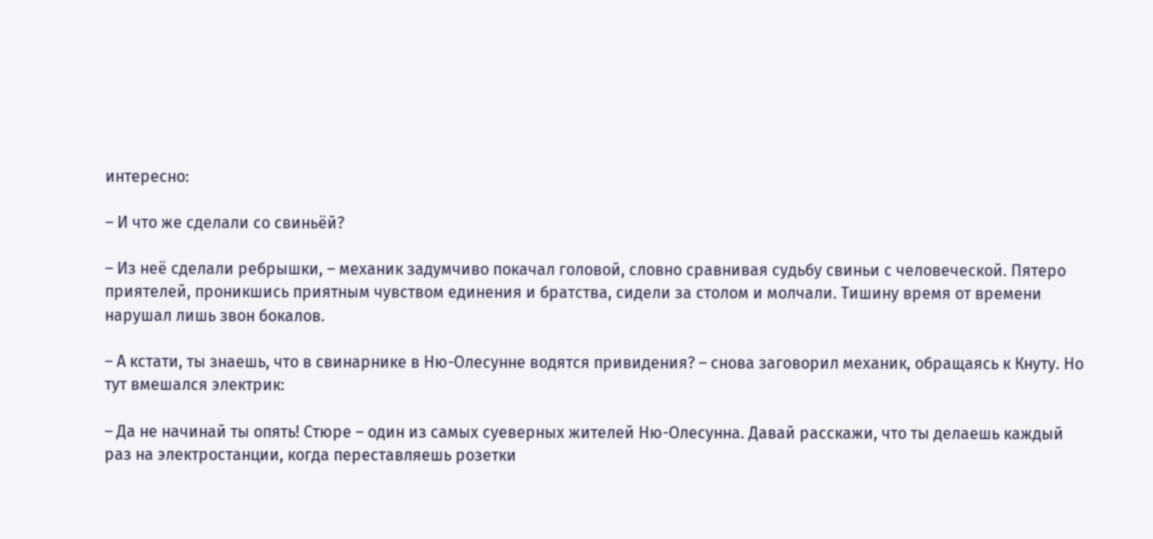интересно:

– И что же сделали со свиньёй?

– Из неё сделали ребрышки, – механик задумчиво покачал головой, словно сравнивая судьбу свиньи с человеческой. Пятеро приятелей, проникшись приятным чувством единения и братства, сидели за столом и молчали. Тишину время от времени нарушал лишь звон бокалов.

– А кстати, ты знаешь, что в свинарнике в Ню-Олесунне водятся привидения? – снова заговорил механик, обращаясь к Кнуту. Но тут вмешался электрик:

– Да не начинай ты опять! Стюре – один из самых суеверных жителей Ню-Олесунна. Давай расскажи, что ты делаешь каждый раз на электростанции, когда переставляешь розетки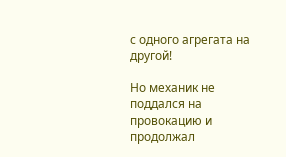с одного агрегата на другой!

Но механик не поддался на провокацию и продолжал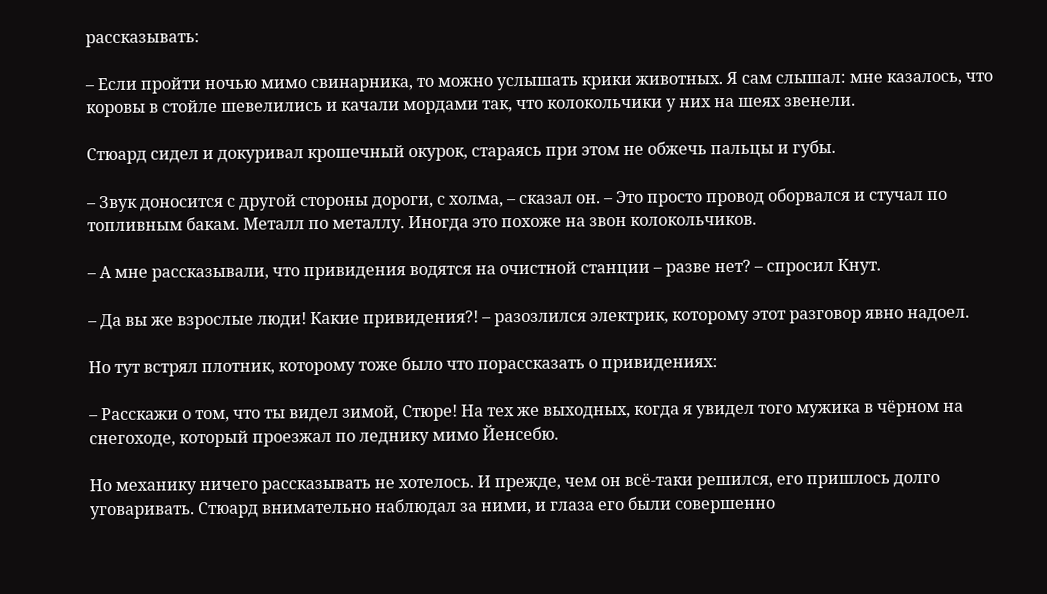рассказывать:

– Если пройти ночью мимо свинарника, то можно услышать крики животных. Я сам слышал: мне казалось, что коровы в стойле шевелились и качали мордами так, что колокольчики у них на шеях звенели.

Стюард сидел и докуривал крошечный окурок, стараясь при этом не обжечь пальцы и губы.

– Звук доносится с другой стороны дороги, с холма, – сказал он. – Это просто провод оборвался и стучал по топливным бакам. Металл по металлу. Иногда это похоже на звон колокольчиков.

– А мне рассказывали, что привидения водятся на очистной станции – разве нет? – спросил Кнут.

– Да вы же взрослые люди! Какие привидения?! – разозлился электрик, которому этот разговор явно надоел.

Но тут встрял плотник, которому тоже было что порассказать о привидениях:

– Расскажи о том, что ты видел зимой, Стюре! На тех же выходных, когда я увидел того мужика в чёрном на снегоходе, который проезжал по леднику мимо Йенсебю.

Но механику ничего рассказывать не хотелось. И прежде, чем он всё-таки решился, его пришлось долго уговаривать. Стюард внимательно наблюдал за ними, и глаза его были совершенно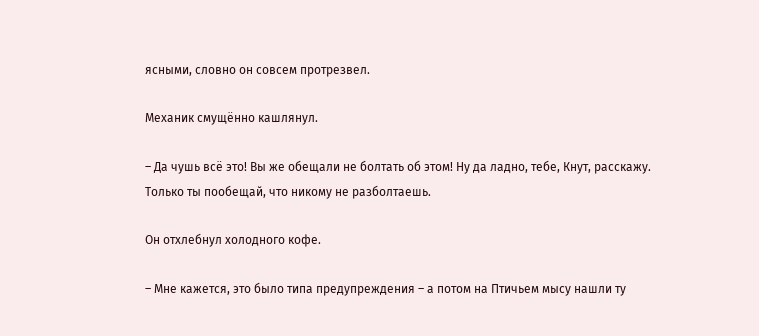ясными, словно он совсем протрезвел.

Механик смущённо кашлянул.

– Да чушь всё это! Вы же обещали не болтать об этом! Ну да ладно, тебе, Кнут, расскажу. Только ты пообещай, что никому не разболтаешь.

Он отхлебнул холодного кофе.

– Мне кажется, это было типа предупреждения – а потом на Птичьем мысу нашли ту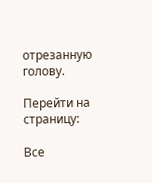отрезанную голову.

Перейти на страницу:

Все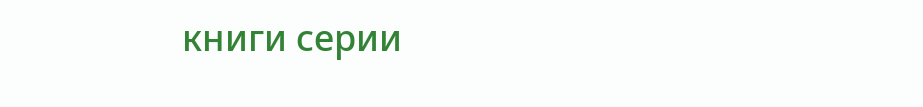книги серии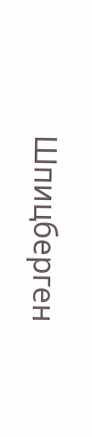Шпицберген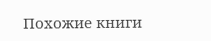Похожие книги